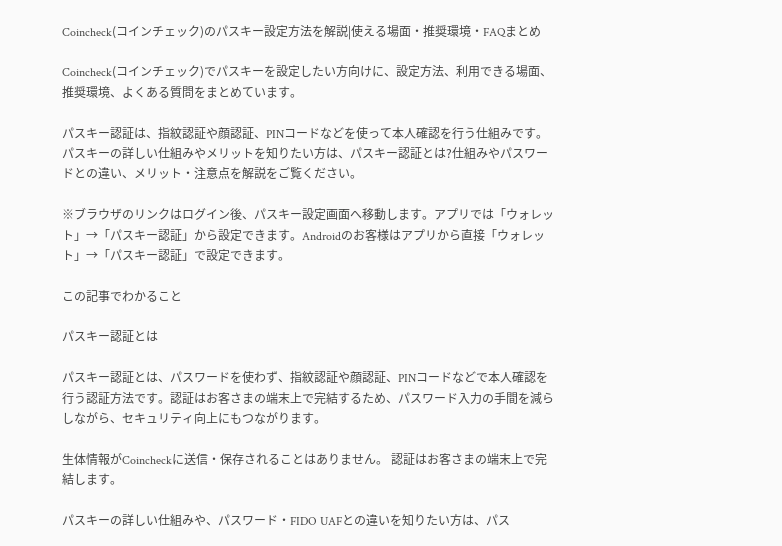Coincheck(コインチェック)のパスキー設定方法を解説|使える場面・推奨環境・FAQまとめ

Coincheck(コインチェック)でパスキーを設定したい方向けに、設定方法、利用できる場面、推奨環境、よくある質問をまとめています。

パスキー認証は、指紋認証や顔認証、PINコードなどを使って本人確認を行う仕組みです。パスキーの詳しい仕組みやメリットを知りたい方は、パスキー認証とは?仕組みやパスワードとの違い、メリット・注意点を解説をご覧ください。

※ブラウザのリンクはログイン後、パスキー設定画面へ移動します。アプリでは「ウォレット」→「パスキー認証」から設定できます。Androidのお客様はアプリから直接「ウォレット」→「パスキー認証」で設定できます。

この記事でわかること

パスキー認証とは

パスキー認証とは、パスワードを使わず、指紋認証や顔認証、PINコードなどで本人確認を行う認証方法です。認証はお客さまの端末上で完結するため、パスワード入力の手間を減らしながら、セキュリティ向上にもつながります。

生体情報がCoincheckに送信・保存されることはありません。 認証はお客さまの端末上で完結します。

パスキーの詳しい仕組みや、パスワード・FIDO UAFとの違いを知りたい方は、パス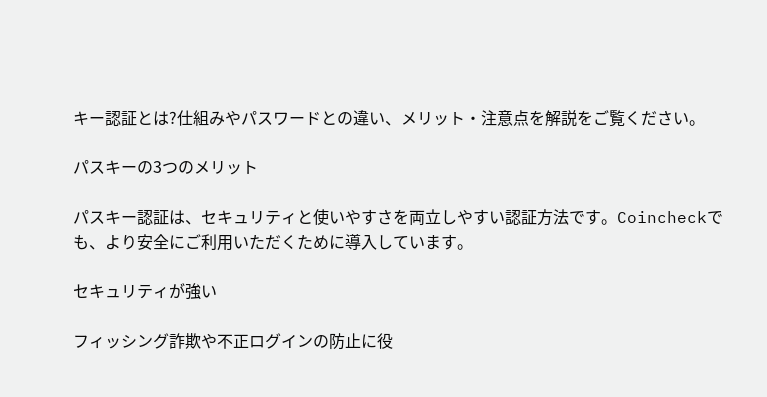キー認証とは?仕組みやパスワードとの違い、メリット・注意点を解説をご覧ください。

パスキーの3つのメリット

パスキー認証は、セキュリティと使いやすさを両立しやすい認証方法です。Coincheckでも、より安全にご利用いただくために導入しています。

セキュリティが強い

フィッシング詐欺や不正ログインの防止に役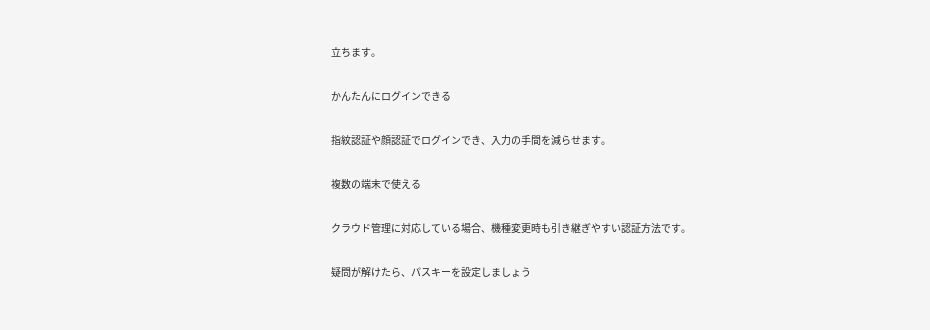立ちます。

かんたんにログインできる

指紋認証や顔認証でログインでき、入力の手間を減らせます。

複数の端末で使える

クラウド管理に対応している場合、機種変更時も引き継ぎやすい認証方法です。

疑問が解けたら、パスキーを設定しましょう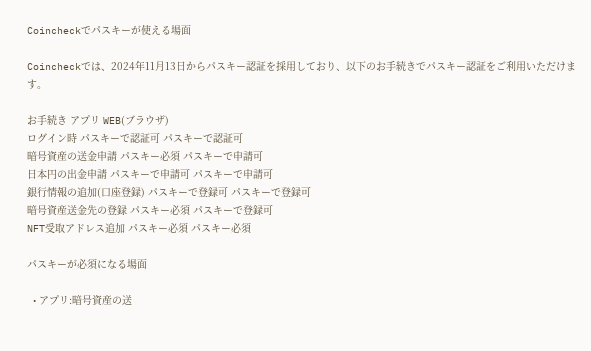Coincheckでパスキーが使える場面

Coincheckでは、2024年11月13日からパスキー認証を採用しており、以下のお手続きでパスキー認証をご利用いただけます。

お手続き アプリ WEB(ブラウザ)
ログイン時 パスキーで認証可 パスキーで認証可
暗号資産の送金申請 パスキー必須 パスキーで申請可
日本円の出金申請 パスキーで申請可 パスキーで申請可
銀行情報の追加(口座登録) パスキーで登録可 パスキーで登録可
暗号資産送金先の登録 パスキー必須 パスキーで登録可
NFT受取アドレス追加 パスキー必須 パスキー必須

パスキーが必須になる場面

  • アプリ:暗号資産の送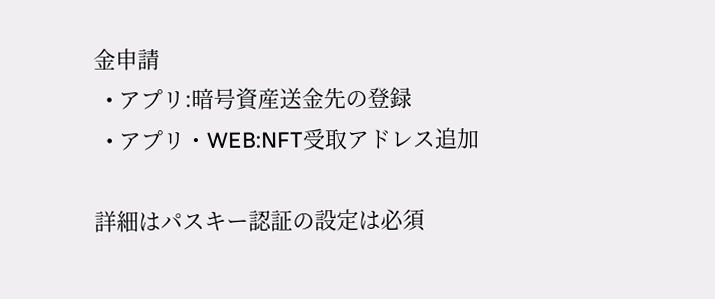金申請
  • アプリ:暗号資産送金先の登録
  • アプリ・WEB:NFT受取アドレス追加

詳細はパスキー認証の設定は必須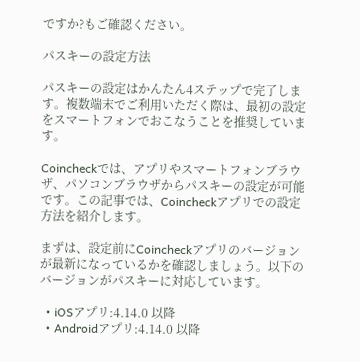ですか?もご確認ください。

パスキーの設定方法

パスキーの設定はかんたん4ステップで完了します。複数端末でご利用いただく際は、最初の設定をスマートフォンでおこなうことを推奨しています。

Coincheckでは、アプリやスマートフォンブラウザ、パソコンブラウザからパスキーの設定が可能です。この記事では、Coincheckアプリでの設定方法を紹介します。

まずは、設定前にCoincheckアプリのバージョンが最新になっているかを確認しましょう。以下のバージョンがパスキーに対応しています。

  • iOSアプリ:4.14.0 以降
  • Androidアプリ:4.14.0 以降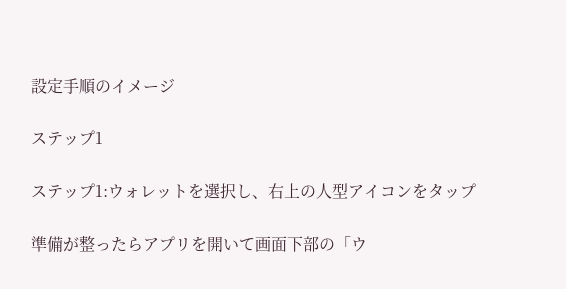設定手順のイメージ

ステップ1

ステップ1:ウォレットを選択し、右上の人型アイコンをタップ

準備が整ったらアプリを開いて画面下部の「ウ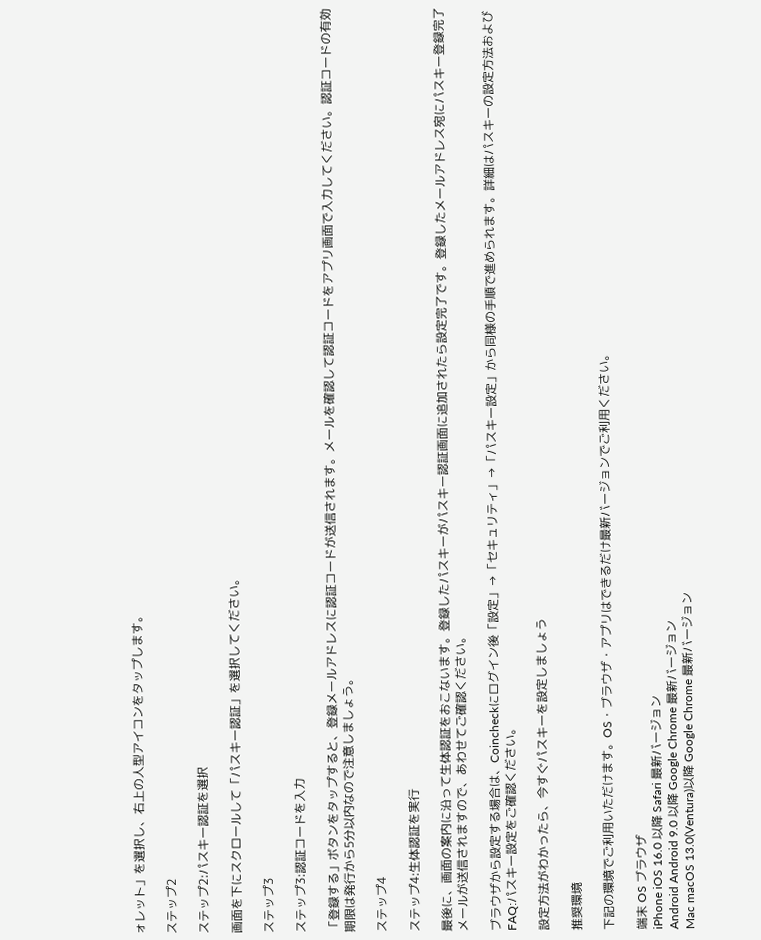ォレット」を選択し、右上の人型アイコンをタップします。

ステップ2

ステップ2:パスキー認証を選択

画面を下にスクロールして「パスキー認証」を選択してください。

ステップ3

ステップ3:認証コードを入力

「登録する」ボタンをタップすると、登録メールアドレスに認証コードが送信されます。メールを確認して認証コードをアプリ画面で入力してください。認証コードの有効期限は発行から5分以内なので注意しましょう。

ステップ4

ステップ4:生体認証を実行

最後に、画面の案内に沿って生体認証をおこないます。登録したパスキーがパスキー認証画面に追加されたら設定完了です。登録したメールアドレス宛にパスキー登録完了メールが送信されますので、あわせてご確認ください。

ブラウザから設定する場合は、Coincheckにログイン後「設定」→「セキュリティ」→「パスキー設定」から同様の手順で進められます。詳細はパスキーの設定方法およびFAQ:パスキー設定をご確認ください。

設定方法がわかったら、今すぐパスキーを設定しましょう

推奨環境

下記の環境でご利用いただけます。OS・ブラウザ・アプリはできるだけ最新バージョンでご利用ください。

端末 OS ブラウザ
iPhone iOS 16.0 以降 Safari 最新バージョン
Android Android 9.0 以降 Google Chrome 最新バージョン
Mac macOS 13.0(Ventura)以降 Google Chrome 最新バージョン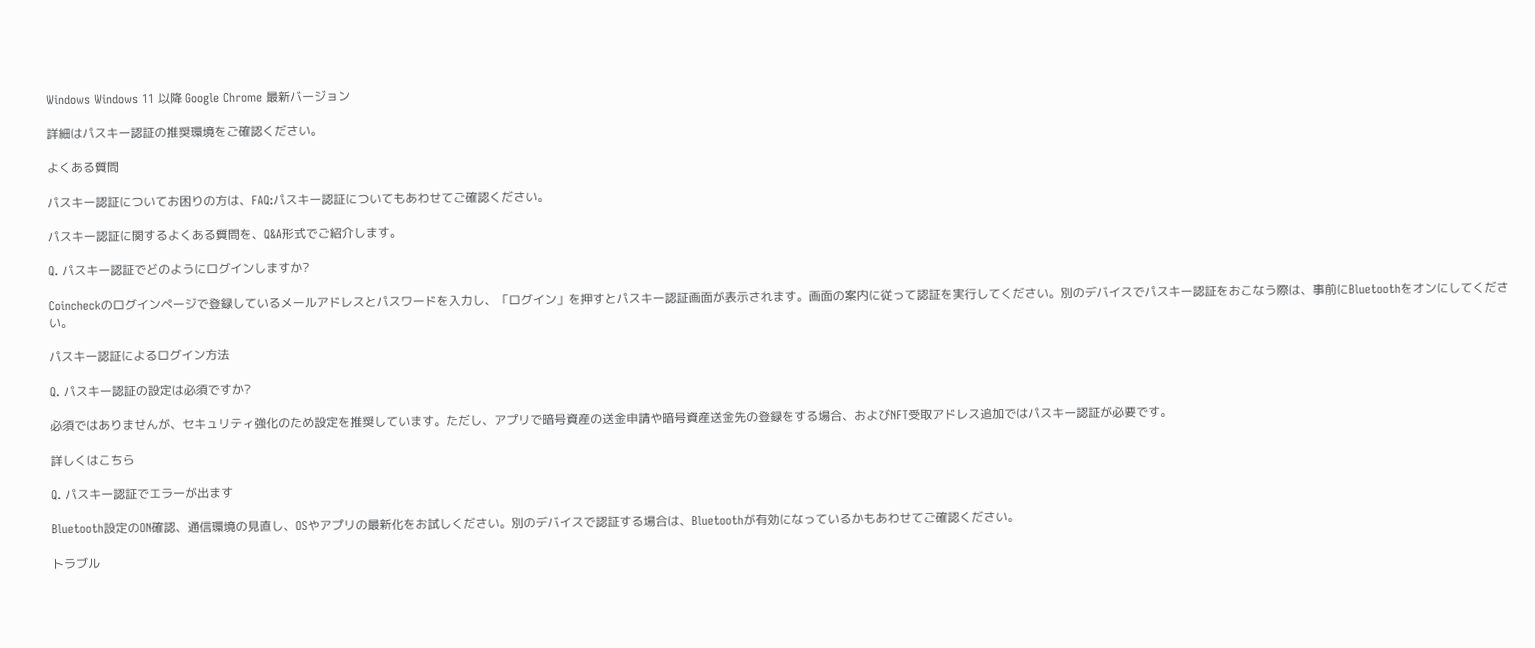Windows Windows 11 以降 Google Chrome 最新バージョン

詳細はパスキー認証の推奨環境をご確認ください。

よくある質問

パスキー認証についてお困りの方は、FAQ:パスキー認証についてもあわせてご確認ください。

パスキー認証に関するよくある質問を、Q&A形式でご紹介します。

Q. パスキー認証でどのようにログインしますか?

Coincheckのログインページで登録しているメールアドレスとパスワードを入力し、「ログイン」を押すとパスキー認証画面が表示されます。画面の案内に従って認証を実行してください。別のデバイスでパスキー認証をおこなう際は、事前にBluetoothをオンにしてください。

パスキー認証によるログイン方法

Q. パスキー認証の設定は必須ですか?

必須ではありませんが、セキュリティ強化のため設定を推奨しています。ただし、アプリで暗号資産の送金申請や暗号資産送金先の登録をする場合、およびNFT受取アドレス追加ではパスキー認証が必要です。

詳しくはこちら

Q. パスキー認証でエラーが出ます

Bluetooth設定のON確認、通信環境の見直し、OSやアプリの最新化をお試しください。別のデバイスで認証する場合は、Bluetoothが有効になっているかもあわせてご確認ください。

トラブル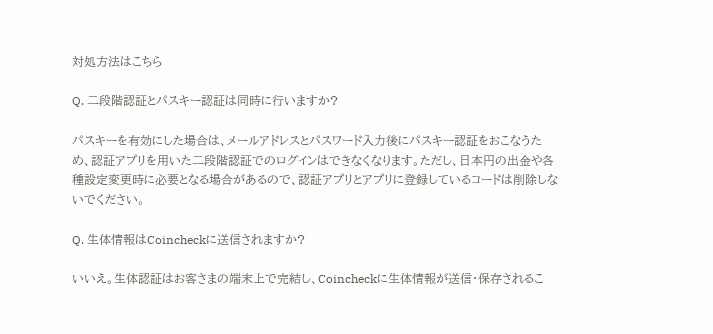対処方法はこちら

Q. 二段階認証とパスキー認証は同時に行いますか?

パスキーを有効にした場合は、メールアドレスとパスワード入力後にパスキー認証をおこなうため、認証アプリを用いた二段階認証でのログインはできなくなります。ただし、日本円の出金や各種設定変更時に必要となる場合があるので、認証アプリとアプリに登録しているコードは削除しないでください。

Q. 生体情報はCoincheckに送信されますか?

いいえ。生体認証はお客さまの端末上で完結し、Coincheckに生体情報が送信・保存されるこ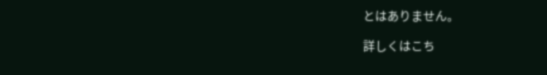とはありません。

詳しくはこち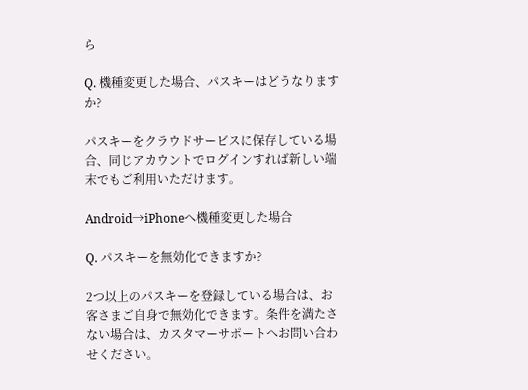ら

Q. 機種変更した場合、パスキーはどうなりますか?

パスキーをクラウドサービスに保存している場合、同じアカウントでログインすれば新しい端末でもご利用いただけます。

Android→iPhoneへ機種変更した場合

Q. パスキーを無効化できますか?

2つ以上のパスキーを登録している場合は、お客さまご自身で無効化できます。条件を満たさない場合は、カスタマーサポートへお問い合わせください。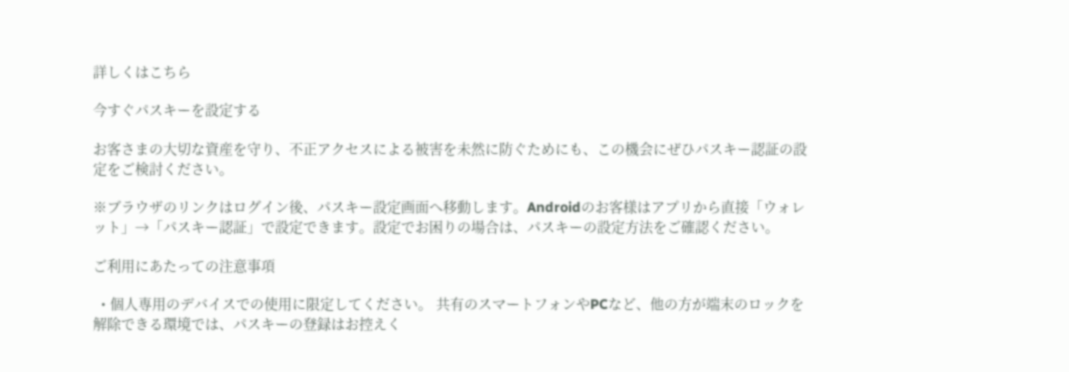詳しくはこちら

今すぐパスキーを設定する

お客さまの大切な資産を守り、不正アクセスによる被害を未然に防ぐためにも、この機会にぜひパスキー認証の設定をご検討ください。

※ブラウザのリンクはログイン後、パスキー設定画面へ移動します。Androidのお客様はアプリから直接「ウォレット」→「パスキー認証」で設定できます。設定でお困りの場合は、パスキーの設定方法をご確認ください。

ご利用にあたっての注意事項

  • 個人専用のデバイスでの使用に限定してください。 共有のスマートフォンやPCなど、他の方が端末のロックを解除できる環境では、パスキーの登録はお控えく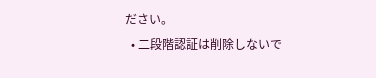ださい。
  • 二段階認証は削除しないで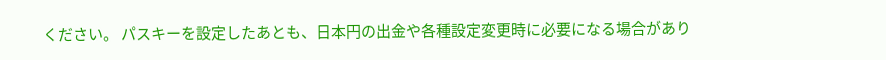ください。 パスキーを設定したあとも、日本円の出金や各種設定変更時に必要になる場合があり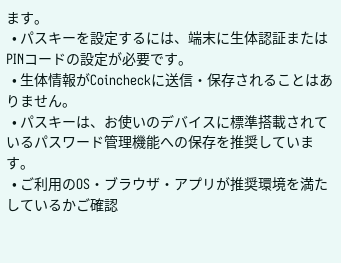ます。
  • パスキーを設定するには、端末に生体認証またはPINコードの設定が必要です。
  • 生体情報がCoincheckに送信・保存されることはありません。
  • パスキーは、お使いのデバイスに標準搭載されているパスワード管理機能への保存を推奨しています。
  • ご利用のOS・ブラウザ・アプリが推奨環境を満たしているかご確認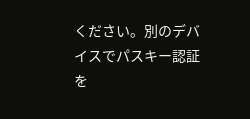ください。別のデバイスでパスキー認証を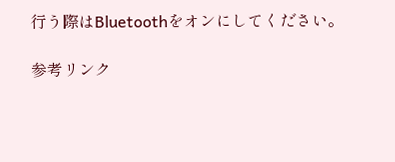行う際はBluetoothをオンにしてください。

参考リンク